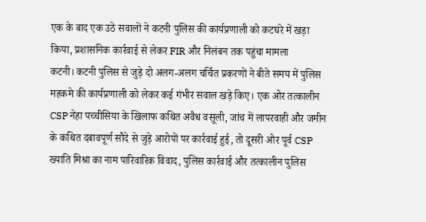एक के बाद एक उठे सवालों ने कटनी पुलिस की कार्यप्रणाली को कटघरे में खड़ा किया, प्रशासनिक कार्रवाई से लेकर FIR और निलंबन तक पहुंचा मामला
कटनी। कटनी पुलिस से जुड़े दो अलग-अलग चर्चित प्रकरणों ने बीते समय में पुलिस महकमे की कार्यप्रणाली को लेकर कई गंभीर सवाल खड़े किए। एक ओर तत्कालीन CSP नेहा पच्चीसिया के खिलाफ कथित अवैध वसूली, जांच में लापरवाही और जमीन के कथित दबावपूर्ण सौदे से जुड़े आरोपों पर कार्रवाई हुई, तो दूसरी ओर पूर्व CSP ख्याति मिश्रा का नाम पारिवारिक विवाद, पुलिस कार्रवाई और तत्कालीन पुलिस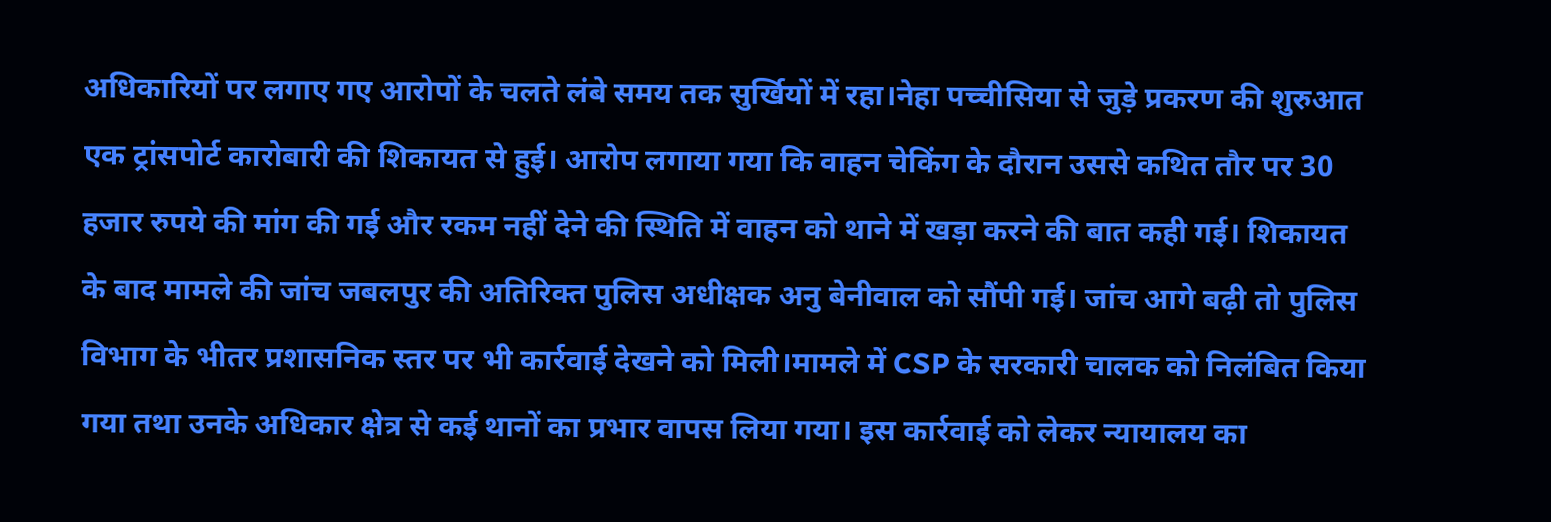अधिकारियों पर लगाए गए आरोपों के चलते लंबे समय तक सुर्खियों में रहा।नेहा पच्चीसिया से जुड़े प्रकरण की शुरुआत एक ट्रांसपोर्ट कारोबारी की शिकायत से हुई। आरोप लगाया गया कि वाहन चेकिंग के दौरान उससे कथित तौर पर 30 हजार रुपये की मांग की गई और रकम नहीं देने की स्थिति में वाहन को थाने में खड़ा करने की बात कही गई। शिकायत के बाद मामले की जांच जबलपुर की अतिरिक्त पुलिस अधीक्षक अनु बेनीवाल को सौंपी गई। जांच आगे बढ़ी तो पुलिस विभाग के भीतर प्रशासनिक स्तर पर भी कार्रवाई देखने को मिली।मामले में CSP के सरकारी चालक को निलंबित किया गया तथा उनके अधिकार क्षेत्र से कई थानों का प्रभार वापस लिया गया। इस कार्रवाई को लेकर न्यायालय का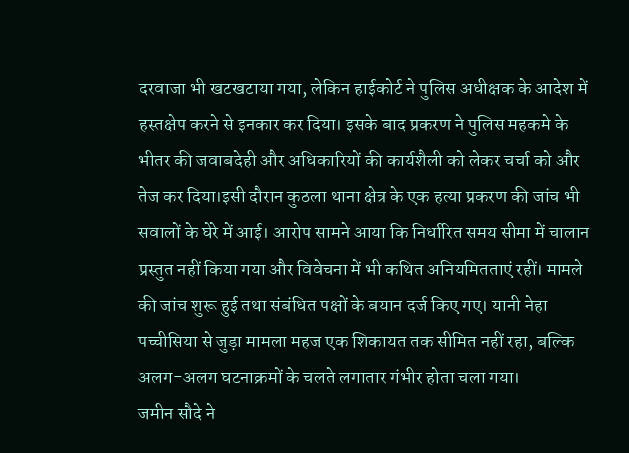दरवाजा भी खटखटाया गया, लेकिन हाईकोर्ट ने पुलिस अधीक्षक के आदेश में हस्तक्षेप करने से इनकार कर दिया। इसके बाद प्रकरण ने पुलिस महकमे के भीतर की जवाबदेही और अधिकारियों की कार्यशैली को लेकर चर्चा को और तेज कर दिया।इसी दौरान कुठला थाना क्षेत्र के एक हत्या प्रकरण की जांच भी सवालों के घेरे में आई। आरोप सामने आया कि निर्धारित समय सीमा में चालान प्रस्तुत नहीं किया गया और विवेचना में भी कथित अनियमितताएं रहीं। मामले की जांच शुरू हुई तथा संबंधित पक्षों के बयान दर्ज किए गए। यानी नेहा पच्चीसिया से जुड़ा मामला महज एक शिकायत तक सीमित नहीं रहा, बल्कि अलग-अलग घटनाक्रमों के चलते लगातार गंभीर होता चला गया।
जमीन सौदे ने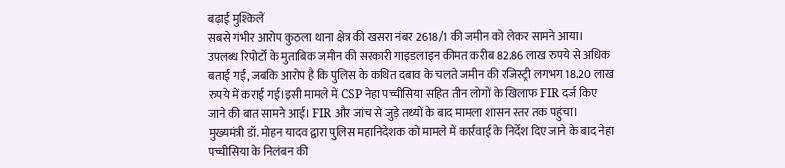बढ़ाई मुश्किलें
सबसे गंभीर आरोप कुठला थाना क्षेत्र की खसरा नंबर 2618/1 की जमीन को लेकर सामने आया। उपलब्ध रिपोर्टों के मुताबिक जमीन की सरकारी गाइडलाइन कीमत करीब 82.86 लाख रुपये से अधिक बताई गई, जबकि आरोप है कि पुलिस के कथित दबाव के चलते जमीन की रजिस्ट्री लगभग 18.20 लाख रुपये में कराई गई।इसी मामले में CSP नेहा पच्चीसिया सहित तीन लोगों के खिलाफ FIR दर्ज किए जाने की बात सामने आई। FIR और जांच से जुड़े तथ्यों के बाद मामला शासन स्तर तक पहुंचा। मुख्यमंत्री डॉ. मोहन यादव द्वारा पुलिस महानिदेशक को मामले में कार्रवाई के निर्देश दिए जाने के बाद नेहा पच्चीसिया के निलंबन की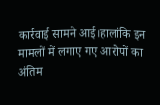कार्रवाई सामने आई।हालांकि इन मामलों में लगाए गए आरोपों का अंतिम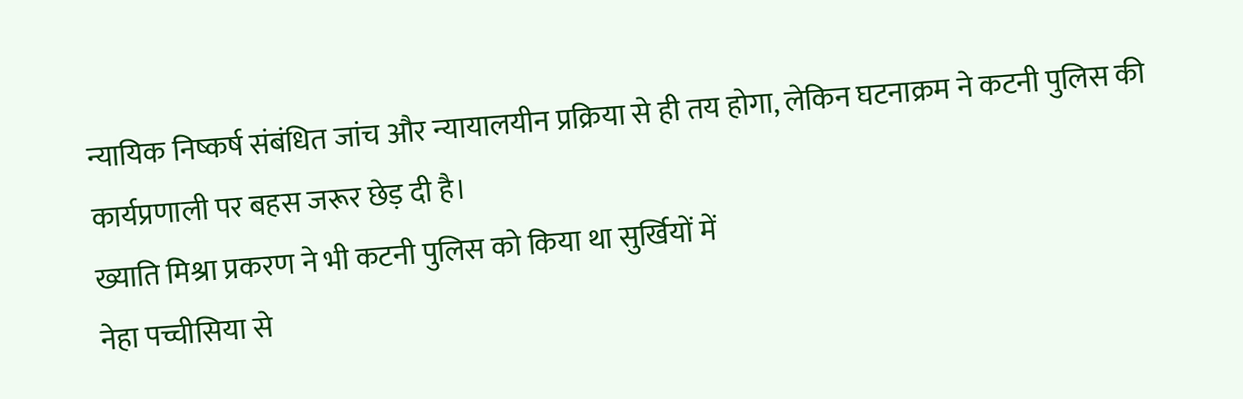न्यायिक निष्कर्ष संबंधित जांच और न्यायालयीन प्रक्रिया से ही तय होगा, लेकिन घटनाक्रम ने कटनी पुलिस की कार्यप्रणाली पर बहस जरूर छेड़ दी है।
ख्याति मिश्रा प्रकरण ने भी कटनी पुलिस को किया था सुर्खियों में
नेहा पच्चीसिया से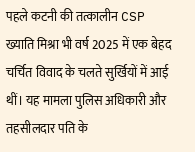पहले कटनी की तत्कालीन CSP ख्याति मिश्रा भी वर्ष 2025 में एक बेहद चर्चित विवाद के चलते सुर्खियों में आई थीं। यह मामला पुलिस अधिकारी और तहसीलदार पति के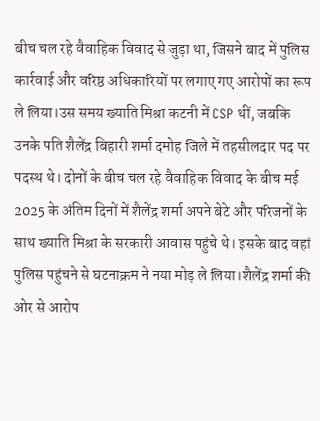बीच चल रहे वैवाहिक विवाद से जुड़ा था, जिसने बाद में पुलिस कार्रवाई और वरिष्ठ अधिकारियों पर लगाए गए आरोपों का रूप ले लिया।उस समय ख्याति मिश्रा कटनी में CSP थीं, जबकि उनके पति शैलेंद्र बिहारी शर्मा दमोह जिले में तहसीलदार पद पर पदस्थ थे। दोनों के बीच चल रहे वैवाहिक विवाद के बीच मई 2025 के अंतिम दिनों में शैलेंद्र शर्मा अपने बेटे और परिजनों के साथ ख्याति मिश्रा के सरकारी आवास पहुंचे थे। इसके बाद वहां पुलिस पहुंचने से घटनाक्रम ने नया मोड़ ले लिया।शैलेंद्र शर्मा की ओर से आरोप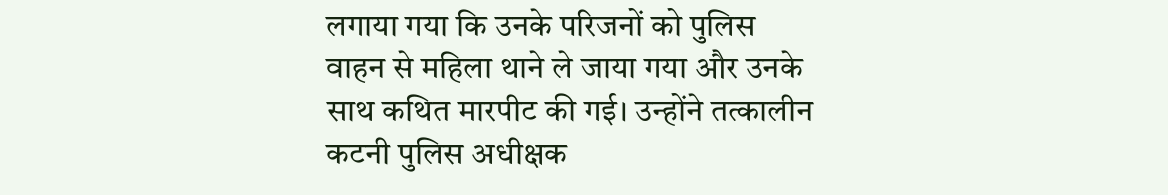लगाया गया कि उनके परिजनों को पुलिस वाहन से महिला थाने ले जाया गया और उनके साथ कथित मारपीट की गई। उन्होंने तत्कालीन कटनी पुलिस अधीक्षक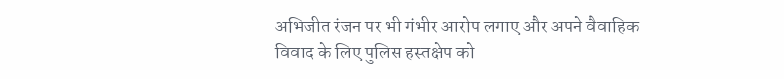अभिजीत रंजन पर भी गंभीर आरोप लगाए और अपने वैवाहिक विवाद के लिए पुलिस हस्तक्षेप को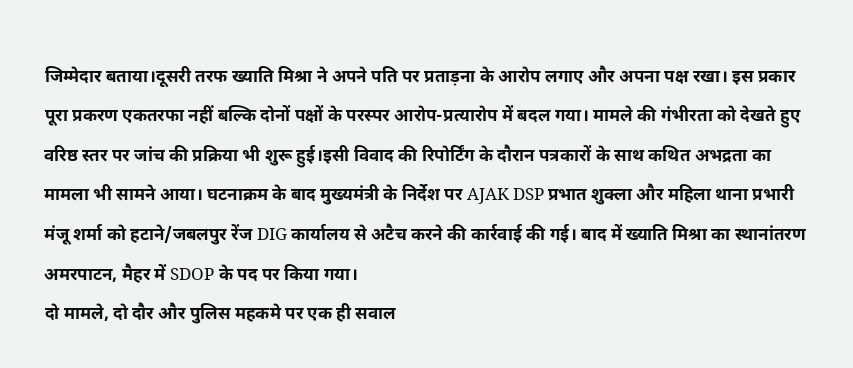जिम्मेदार बताया।दूसरी तरफ ख्याति मिश्रा ने अपने पति पर प्रताड़ना के आरोप लगाए और अपना पक्ष रखा। इस प्रकार पूरा प्रकरण एकतरफा नहीं बल्कि दोनों पक्षों के परस्पर आरोप-प्रत्यारोप में बदल गया। मामले की गंभीरता को देखते हुए वरिष्ठ स्तर पर जांच की प्रक्रिया भी शुरू हुई।इसी विवाद की रिपोर्टिंग के दौरान पत्रकारों के साथ कथित अभद्रता का मामला भी सामने आया। घटनाक्रम के बाद मुख्यमंत्री के निर्देश पर AJAK DSP प्रभात शुक्ला और महिला थाना प्रभारी मंजू शर्मा को हटाने/जबलपुर रेंज DIG कार्यालय से अटैच करने की कार्रवाई की गई। बाद में ख्याति मिश्रा का स्थानांतरण अमरपाटन, मैहर में SDOP के पद पर किया गया।
दो मामले, दो दौर और पुलिस महकमे पर एक ही सवाल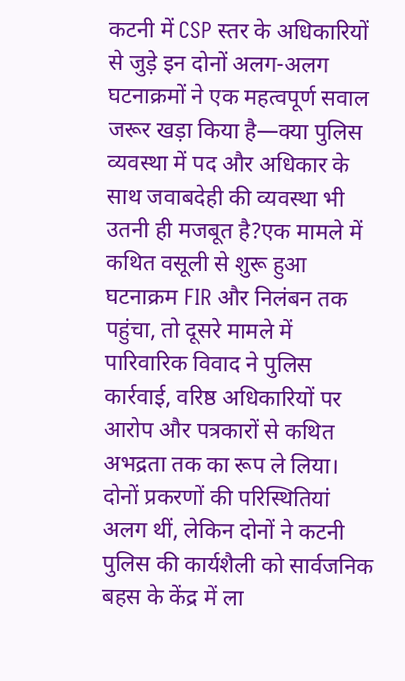कटनी में CSP स्तर के अधिकारियों से जुड़े इन दोनों अलग-अलग घटनाक्रमों ने एक महत्वपूर्ण सवाल जरूर खड़ा किया है—क्या पुलिस व्यवस्था में पद और अधिकार के साथ जवाबदेही की व्यवस्था भी उतनी ही मजबूत है?एक मामले में कथित वसूली से शुरू हुआ घटनाक्रम FIR और निलंबन तक पहुंचा, तो दूसरे मामले में पारिवारिक विवाद ने पुलिस कार्रवाई, वरिष्ठ अधिकारियों पर आरोप और पत्रकारों से कथित अभद्रता तक का रूप ले लिया। दोनों प्रकरणों की परिस्थितियां अलग थीं, लेकिन दोनों ने कटनी पुलिस की कार्यशैली को सार्वजनिक बहस के केंद्र में ला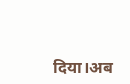दिया।अब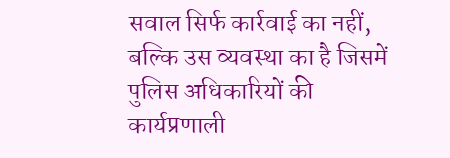सवाल सिर्फ कार्रवाई का नहीं, बल्कि उस व्यवस्था का है जिसमें पुलिस अधिकारियों की कार्यप्रणाली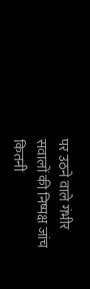पर उठने वाले गंभीर सवालों की निष्पक्ष जांच कितनी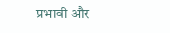प्रभावी और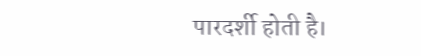पारदर्शी होती है।